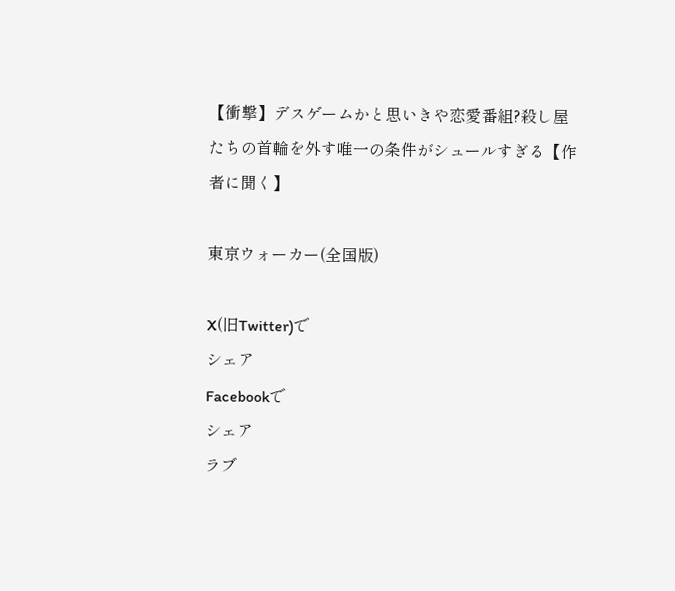【衝撃】デスゲームかと思いきや恋愛番組?殺し屋たちの首輪を外す唯一の条件がシュールすぎる【作者に聞く】

東京ウォーカー(全国版)

X(旧Twitter)で
シェア
Facebookで
シェア
ラブ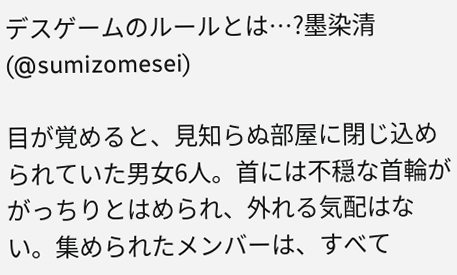デスゲームのルールとは…?墨染清(@sumizomesei)

目が覚めると、見知らぬ部屋に閉じ込められていた男女6人。首には不穏な首輪ががっちりとはめられ、外れる気配はない。集められたメンバーは、すべて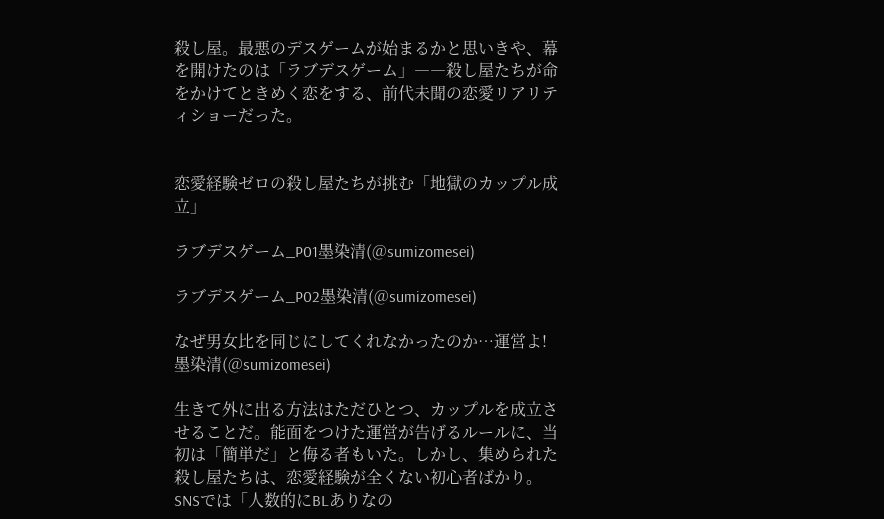殺し屋。最悪のデスゲームが始まるかと思いきや、幕を開けたのは「ラブデスゲーム」――殺し屋たちが命をかけてときめく恋をする、前代未聞の恋愛リアリティショーだった。


恋愛経験ゼロの殺し屋たちが挑む「地獄のカップル成立」

ラブデスゲーム_P01墨染清(@sumizomesei)

ラブデスゲーム_P02墨染清(@sumizomesei)

なぜ男女比を同じにしてくれなかったのか…運営よ!墨染清(@sumizomesei)

生きて外に出る方法はただひとつ、カップルを成立させることだ。能面をつけた運営が告げるルールに、当初は「簡単だ」と侮る者もいた。しかし、集められた殺し屋たちは、恋愛経験が全くない初心者ばかり。SNSでは「人数的にBLありなの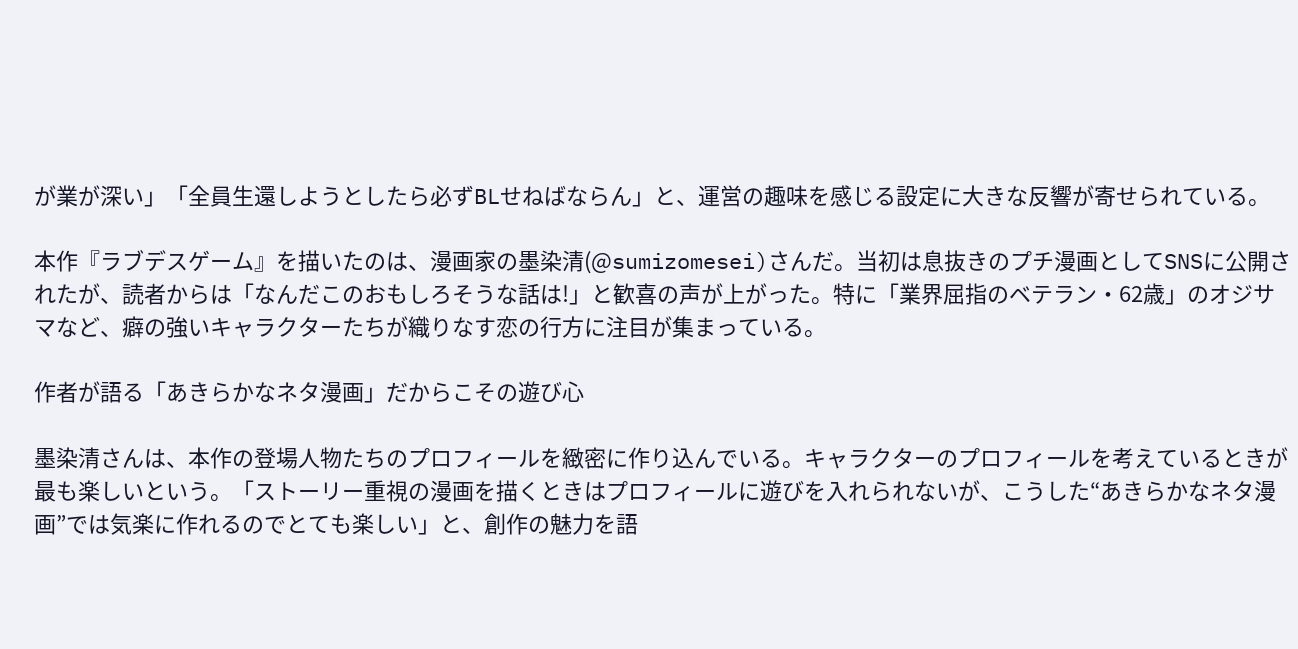が業が深い」「全員生還しようとしたら必ずBLせねばならん」と、運営の趣味を感じる設定に大きな反響が寄せられている。

本作『ラブデスゲーム』を描いたのは、漫画家の墨染清(@sumizomesei)さんだ。当初は息抜きのプチ漫画としてSNSに公開されたが、読者からは「なんだこのおもしろそうな話は!」と歓喜の声が上がった。特に「業界屈指のベテラン・62歳」のオジサマなど、癖の強いキャラクターたちが織りなす恋の行方に注目が集まっている。

作者が語る「あきらかなネタ漫画」だからこその遊び心

墨染清さんは、本作の登場人物たちのプロフィールを緻密に作り込んでいる。キャラクターのプロフィールを考えているときが最も楽しいという。「ストーリー重視の漫画を描くときはプロフィールに遊びを入れられないが、こうした“あきらかなネタ漫画”では気楽に作れるのでとても楽しい」と、創作の魅力を語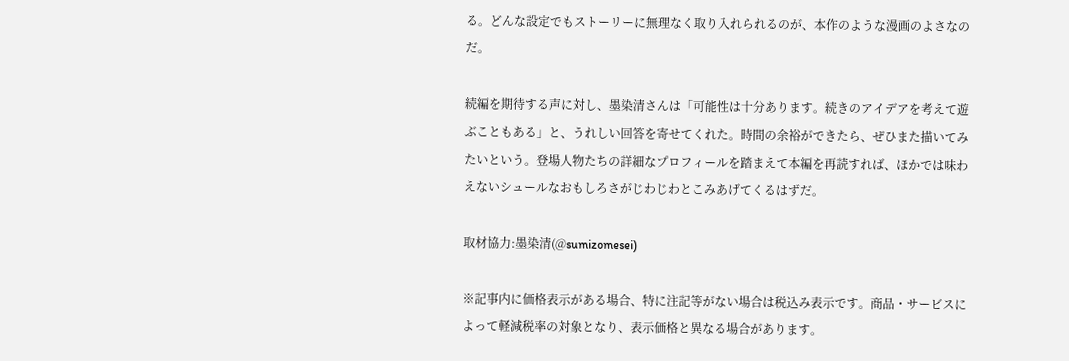る。どんな設定でもストーリーに無理なく取り入れられるのが、本作のような漫画のよさなのだ。

続編を期待する声に対し、墨染清さんは「可能性は十分あります。続きのアイデアを考えて遊ぶこともある」と、うれしい回答を寄せてくれた。時間の余裕ができたら、ぜひまた描いてみたいという。登場人物たちの詳細なプロフィールを踏まえて本編を再読すれば、ほかでは味わえないシュールなおもしろさがじわじわとこみあげてくるはずだ。

取材協力:墨染清(@sumizomesei)

※記事内に価格表示がある場合、特に注記等がない場合は税込み表示です。商品・サービスによって軽減税率の対象となり、表示価格と異なる場合があります。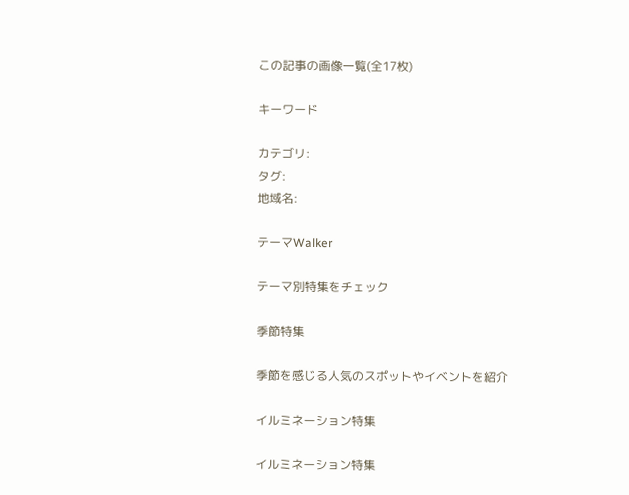この記事の画像一覧(全17枚)

キーワード

カテゴリ:
タグ:
地域名:

テーマWalker

テーマ別特集をチェック

季節特集

季節を感じる人気のスポットやイベントを紹介

イルミネーション特集

イルミネーション特集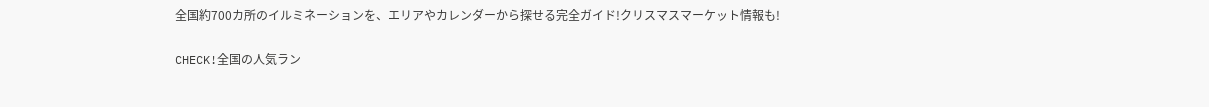全国約700カ所のイルミネーションを、エリアやカレンダーから探せる完全ガイド!クリスマスマーケット情報も!

CHECK!全国の人気ラン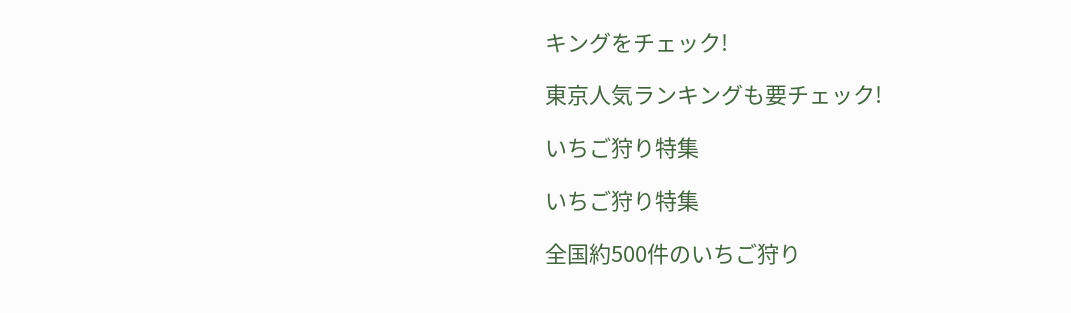キングをチェック!

東京人気ランキングも要チェック!

いちご狩り特集

いちご狩り特集

全国約500件のいちご狩り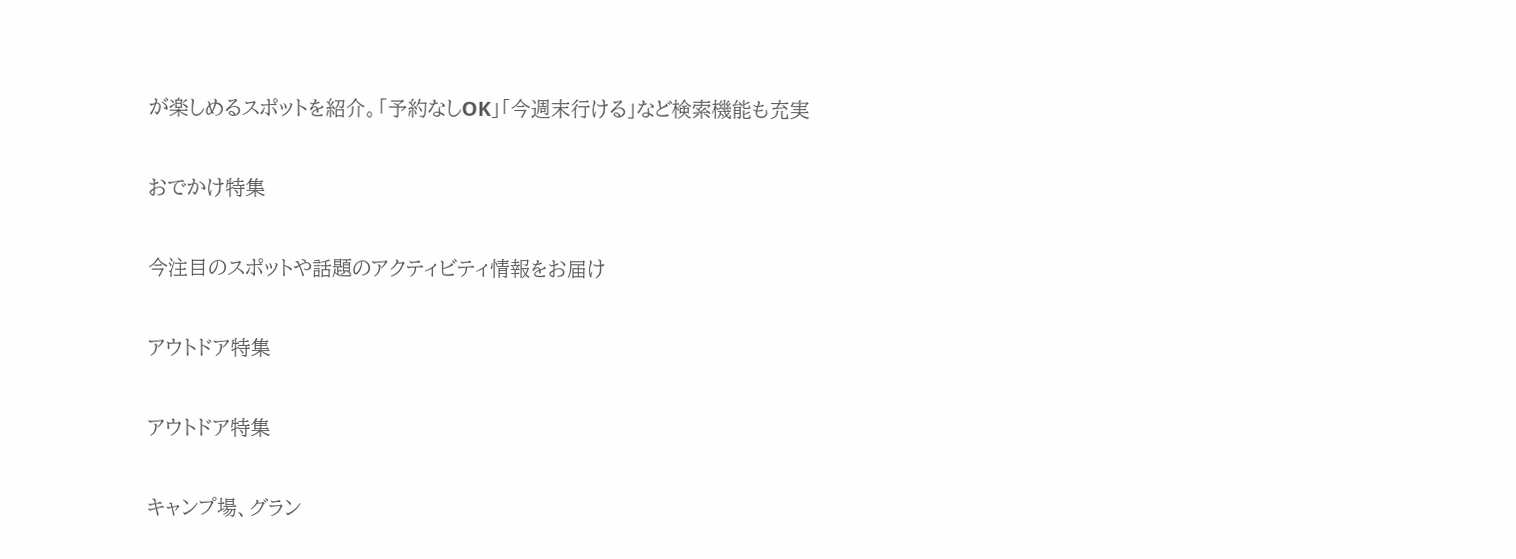が楽しめるスポットを紹介。「予約なしOK」「今週末行ける」など検索機能も充実

おでかけ特集

今注目のスポットや話題のアクティビティ情報をお届け

アウトドア特集

アウトドア特集

キャンプ場、グラン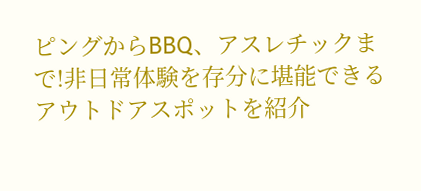ピングからBBQ、アスレチックまで!非日常体験を存分に堪能できるアウトドアスポットを紹介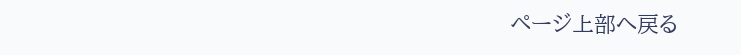ページ上部へ戻る